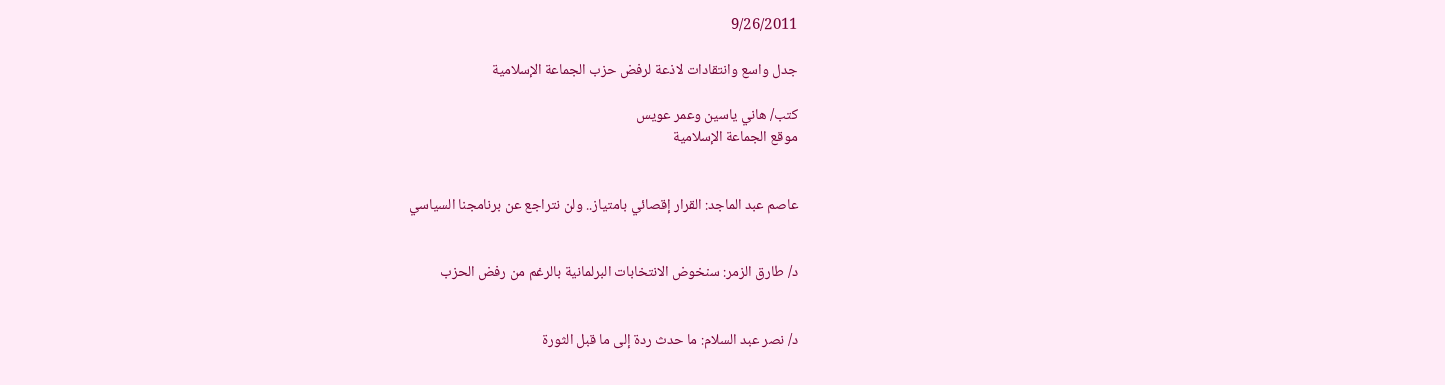9/26/2011

جدل واسع وانتقادات لاذعة لرفض حزب الجماعة الإسلامية

كتب/ هاني ياسين وعمر عويس
موقع الجماعة الإسلامية


عاصم عبد الماجد: القرار إقصائي بامتياز.. ولن نتراجع عن برنامجنا السياسي


د/ طارق الزمر: سنخوض الانتخابات البرلمانية بالرغم من رفض الحزب


د/ نصر عبد السلام: ما حدث ردة إلى ما قبل الثورة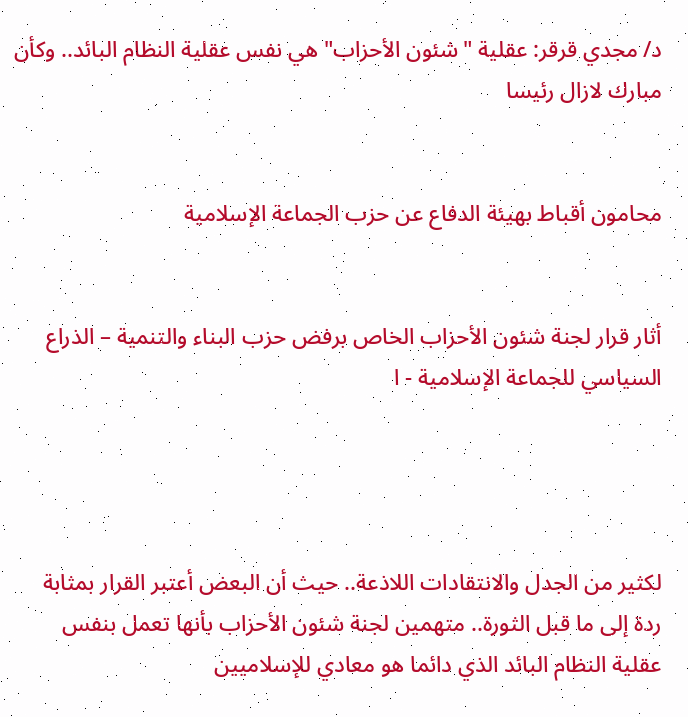د/ مجدي قرقر: عقلية "شئون الأحزاب" هي نفس عقلية النظام البائد.. وكأن مبارك لازال رئيسا


محامون أقباط بهيئة الدفاع عن حزب الجماعة الإسلامية


أثار قرار لجنة شئون الأحزاب الخاص برفض حزب البناء والتنمية – الذراع السياسي للجماعة الإسلامية - ا




لكثير من الجدل والانتقادات اللاذعة.. حيث أن البعض أعتبر القرار بمثابة ردة إلى ما قبل الثورة.. متهمين لجنة شئون الأحزاب بأنها تعمل بنفس عقلية النظام البائد الذي دائما هو معادي للإسلاميين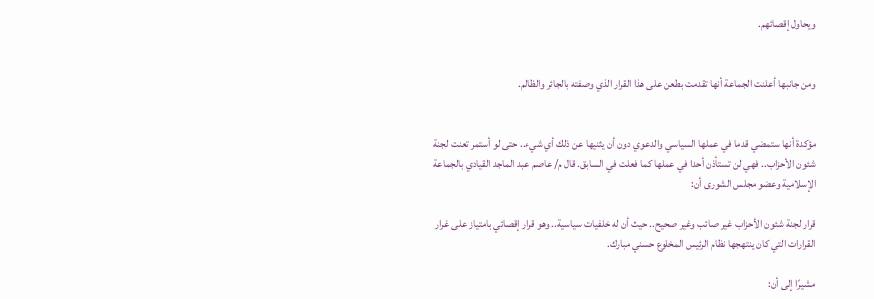ويحاول إقصائهم.


ومن جانبها أعلنت الجماعة أنها تقدمت بطعن على هذا القرار الذي وصفته بالجائر والظالم.


مؤكدة أنها ستمضي قدما في عملها السياسي والدعوي دون أن يثنيها عن ذلك أي شيء.. حتى لو أستمر تعنت لجنة شئون الأحزاب.. فهي لن تستأذن أحدا في عملها كما فعلت في السابق. قال م/ عاصم عبد الماجد القيادي بالجماعة الإسلامية وعضو مجلس الشورى أن:

قرار لجنة شئون الأحزاب غير صائب وغير صحيح.. حيث أن له خلفيات سياسية.. وهو قرار إقصائي بامتياز على غرار القرارات التي كان ينتهجها نظام الرئيس المخلوع حسني مبارك.

مشيرًا إلى أن: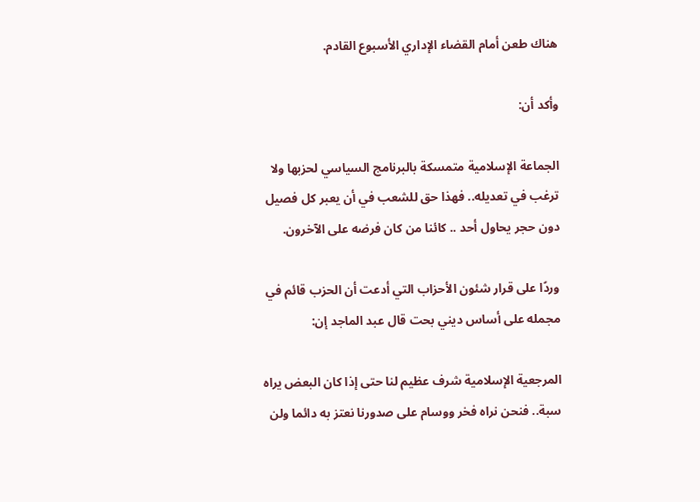هناك طعن أمام القضاء الإداري الأسبوع القادم.

وأكد أن:

الجماعة الإسلامية متمسكة بالبرنامج السياسي لحزبها ولا ترغب في تعديله.. فهذا حق للشعب في أن يعبر كل فصيل دون حجر يحاول أحد .. كائنا من كان فرضه على الآخرون.

وردًا على قرار شئون الأحزاب التي أدعت أن الحزب قائم في مجمله على أساس ديني بحت قال عبد الماجد إن:

المرجعية الإسلامية شرف عظيم لنا حتى إذا كان البعض يراه سبة.. فنحن نراه فخر ووسام على صدورنا نعتز به دائما ولن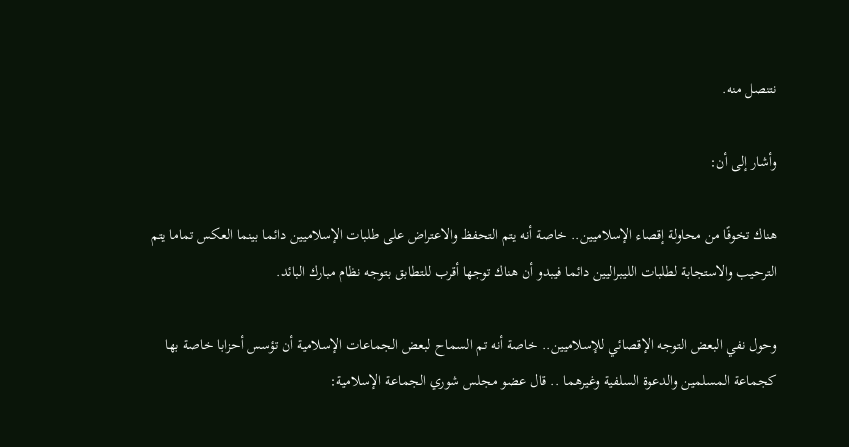نتنصل منه.

وأشار إلى أن:

هناك تخوفًا من محاولة إقصاء الإسلاميين.. خاصة أنه يتم التحفظ والاعتراض على طلبات الإسلاميين دائما بينما العكس تماما يتم الترحيب والاستجابة لطلبات الليبراليين دائما فيبدو أن هناك توجها أقرب للتطابق بتوجه نظام مبارك البائد.

وحول نفي البعض التوجه الإقصائي للإسلاميين.. خاصة أنه تم السماح لبعض الجماعات الإسلامية أن تؤسس أحزابا خاصة بها كجماعة المسلمين والدعوة السلفية وغيرهما .. قال عضو مجلس شوري الجماعة الإسلامية: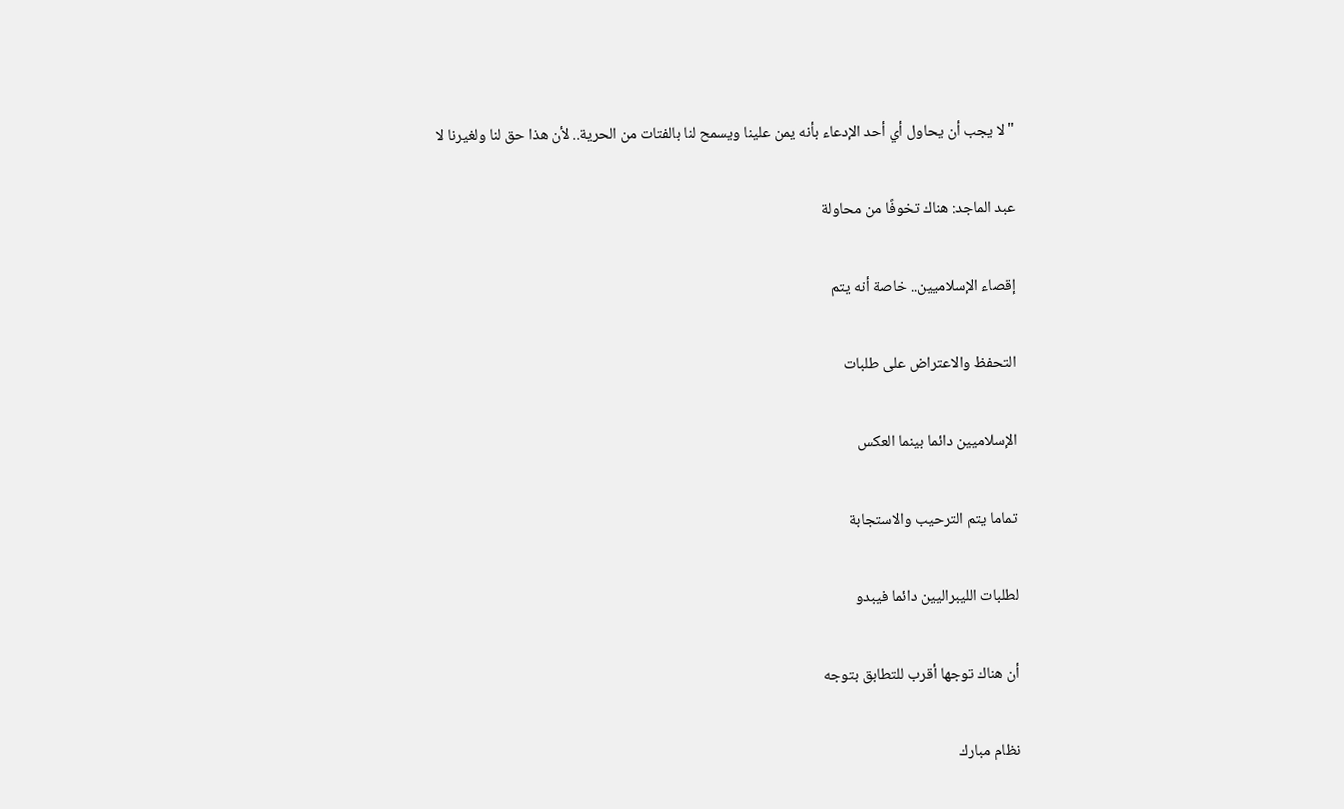"لا يجب أن يحاول أي أحد الإدعاء بأنه يمن علينا ويسمح لنا بالفتات من الحرية.. لأن هذا حق لنا ولغيرنا لا

عبد الماجد: هناك تخوفًا من محاولة

إقصاء الإسلاميين.. خاصة أنه يتم

التحفظ والاعتراض على طلبات

الإسلاميين دائما بينما العكس

تماما يتم الترحيب والاستجابة

لطلبات الليبراليين دائما فيبدو

أن هناك توجها أقرب للتطابق بتوجه

نظام مبارك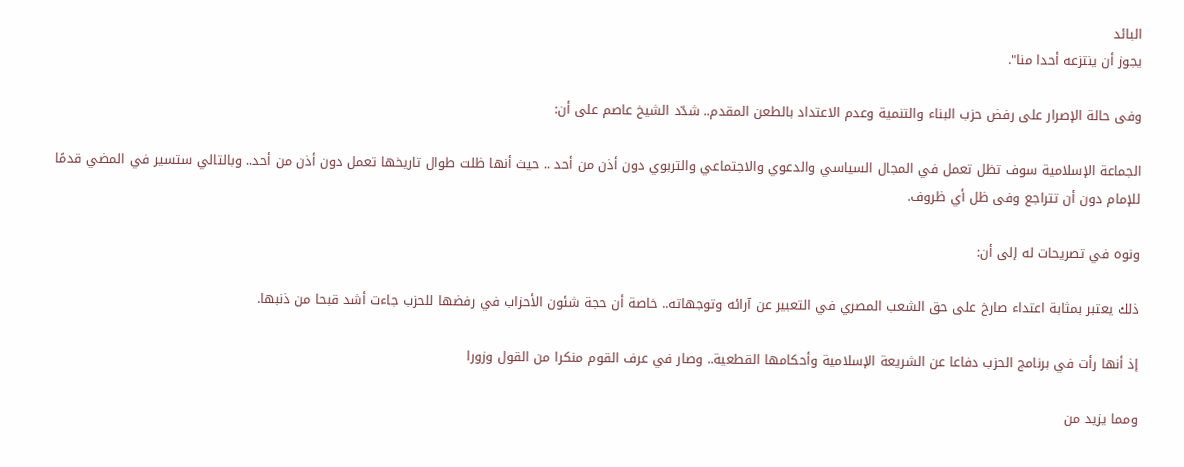البائد
يجوز أن ينتزعه أحدا منا".

وفى حالة الإصرار على رفض حزب البناء والتنمية وعدم الاعتداد بالطعن المقدم.. شدّد الشيخ عاصم على أن:

الجماعة الإسلامية سوف تظل تعمل في المجال السياسي والدعوي والاجتماعي والتربوي دون أذن من أحد .. حيث أنها ظلت طوال تاريخها تعمل دون أذن من أحد.. وبالتالي ستسير في المضي قدمًا للإمام دون أن تتراجع وفى ظل أي ظروف.

ونوه في تصريحات له إلى أن:

ذلك يعتبر بمثابة اعتداء صارخ على حق الشعب المصري في التعبير عن آرائه وتوجهاته.. خاصة أن حجة شئون الأحزاب في رفضها للحزب جاءت أشد قبحا من ذنبها.

إذ أنها رأت في برنامج الحزب دفاعا عن الشريعة الإسلامية وأحكامها القطعية.. وصار في عرف القوم منكرا من القول وزورا

ومما يزيد من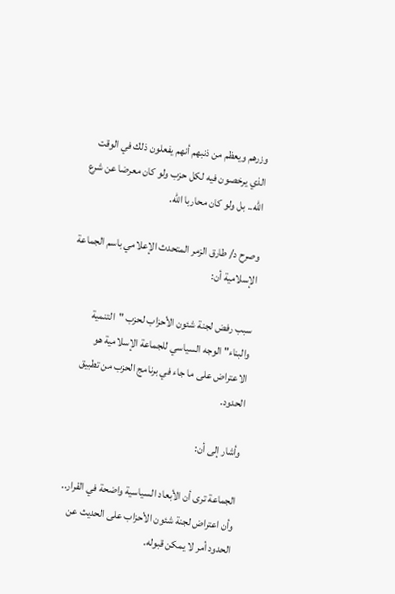وزرهم ويعظم من ذنبهم أنهم يفعلون ذلك في الوقت الذي يرخصون فيه لكل حزب ولو كان معرضا عن شرع الله.. بل ولو كان محاربا الله.

وصرح د/ طارق الزمر المتحدث الإعلامي باسم الجماعة الإسلامية أن:

سبب رفض لجنة شئون الأحزاب لحزب "التنمية والبناء" الوجه السياسي للجماعة الإسلامية هو الاعتراض على ما جاء في برنامج الحزب من تطبيق الحدود.

وأشار إلى أن:

الجماعة ترى أن الأبعاد السياسية واضحة في القرار.. وأن اعتراض لجنة شئون الأحزاب على الحديث عن الحدود أمر لا يمكن قبوله.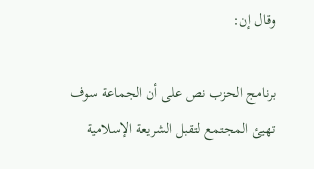وقال إن:

برنامج الحزب نص على أن الجماعة سوف تهيئ المجتمع لتقبل الشريعة الإسلامية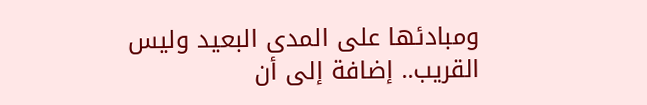ومبادئها على المدى البعيد وليس القريب.. إضافة إلى أن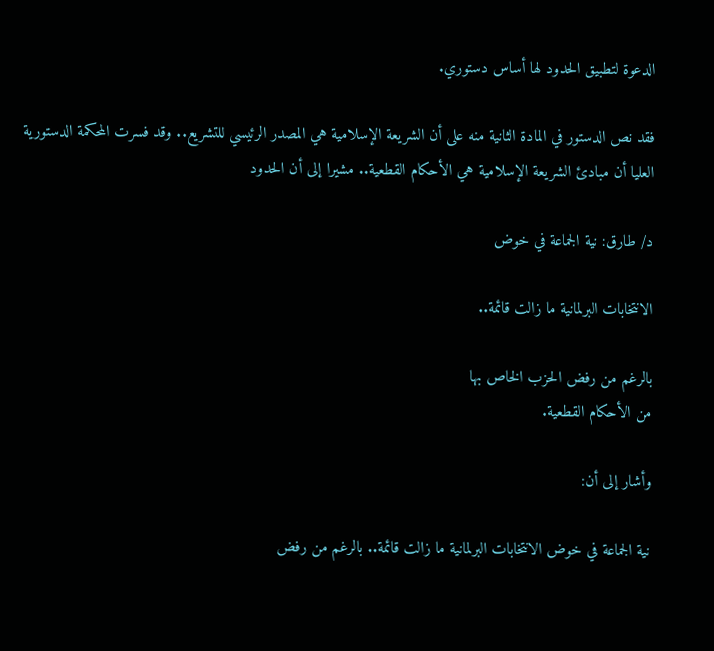الدعوة لتطبيق الحدود لها أساس دستوري.

فقد نص الدستور في المادة الثانية منه على أن الشريعة الإسلامية هي المصدر الرئيسي للتشريع.. وقد فسرت المحكمة الدستورية العليا أن مبادئ الشريعة الإسلامية هي الأحكام القطعية.. مشيرا إلى أن الحدود

د/ طارق: نية الجماعة في خوض

الانتخابات البرلمانية ما زالت قائمة..

بالرغم من رفض الحزب الخاص بها
من الأحكام القطعية.

وأشار إلى أن:

نية الجماعة في خوض الانتخابات البرلمانية ما زالت قائمة.. بالرغم من رفض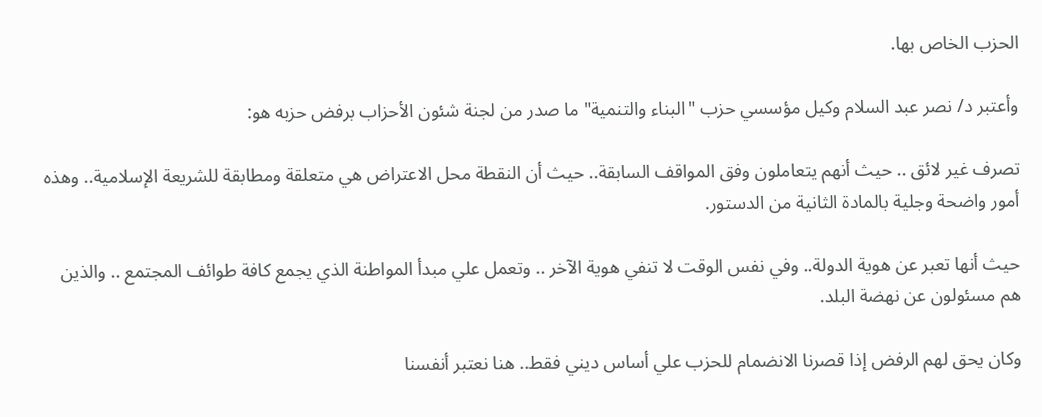الحزب الخاص بها.

وأعتبر د/ نصر عبد السلام وكيل مؤسسي حزب "البناء والتنمية" ما صدر من لجنة شئون الأحزاب برفض حزبه هو:

تصرف غير لائق .. حيث أنهم يتعاملون وفق المواقف السابقة.. حيث أن النقطة محل الاعتراض هي متعلقة ومطابقة للشريعة الإسلامية.. وهذه أمور واضحة وجلية بالمادة الثانية من الدستور.

حيث أنها تعبر عن هوية الدولة.. وفي نفس الوقت لا تنفي هوية الآخر .. وتعمل علي مبدأ المواطنة الذي يجمع كافة طوائف المجتمع .. والذين هم مسئولون عن نهضة البلد.

وكان يحق لهم الرفض إذا قصرنا الانضمام للحزب علي أساس ديني فقط.. هنا نعتبر أنفسنا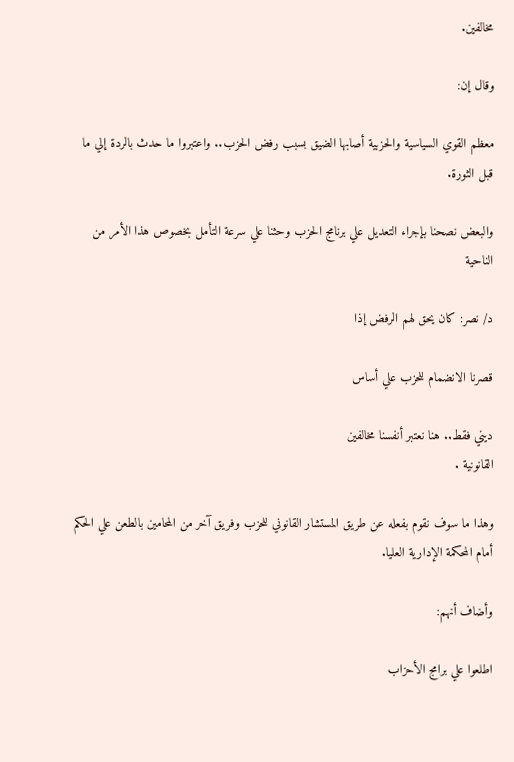مخالفين.

وقال إن:

معظم القوي السياسية والحزبية أصابها الضيق بسبب رفض الحزب.. واعتبروا ما حدث بالردة إلي ما قبل الثورة.

والبعض نصحنا بإجراء التعديل علي برنامج الحزب وحثنا علي سرعة التأمل بخصوص هذا الأمر من الناحية

د/ نصر: كان يحق لهم الرفض إذا

قصرنا الانضمام للحزب علي أساس

ديني فقط.. هنا نعتبر أنفسنا مخالفين
القانونية .

وهذا ما سوف نقوم بفعله عن طريق المستشار القانوني للحزب وفريق آخر من المحامين بالطعن علي الحكم أمام المحكمة الإدارية العليا.

وأضاف أنهم:

اطلعوا علي برامج الأحزاب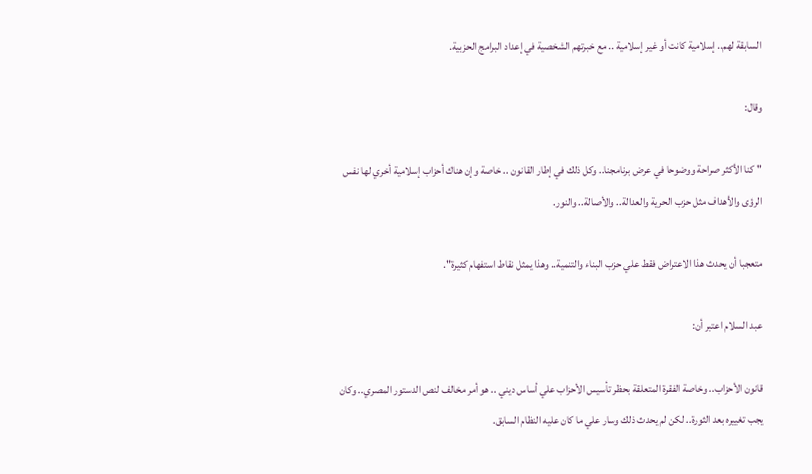السابقة لهم.. إسلامية كانت أو غير إسلامية .. مع خبرتهم الشخصية في إعداد البرامج الحزبية.

وقال:

" كنا الأكثر صراحة ووضوحا في عرض برنامجنا.. وكل ذلك في إطار القانون .. خاصة وإن هناك أحزاب إسلامية أخري لها نفس الرؤى والأهداف مثل حزب الحرية والعدالة.. والأصالة.. والنور.

متعجبا أن يحدث هذا الاعتراض فقط علي حزب البناء والتنمية.. وهذا يمثل نقاط استفهام كثيرة".

عبد السلام اعتبر أن:

قانون الأحزاب.. وخاصة الفقرة المتعلقة بحظر تأسيس الأحزاب علي أساس ديني .. هو أمر مخالف لنص الدستور المصري.. وكان يجب تغييره بعد الثورة.. لكن لم يحدث ذلك وسار علي ما كان عليه النظام السابق.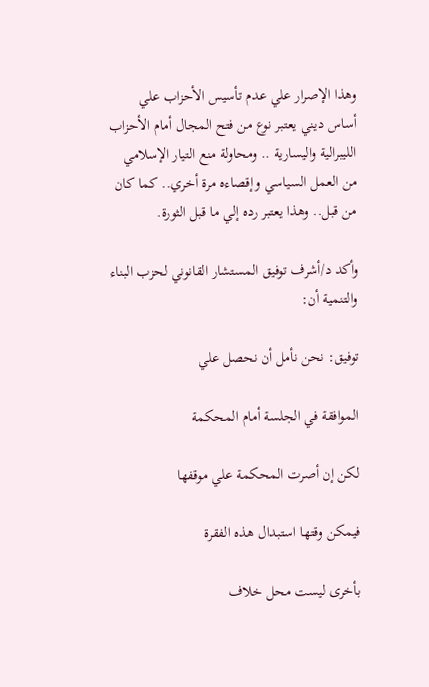وهذا الإصرار علي عدم تأسيس الأحزاب علي أساس ديني يعتبر نوع من فتح المجال أمام الأحزاب الليبرالية واليسارية .. ومحاولة منع التيار الإسلامي من العمل السياسي وإقصاءه مرة أخري.. كما كان من قبل.. وهذا يعتبر رده إلي ما قبل الثورة.

وأكد د/أشرف توفيق المستشار القانوني لحزب البناء والتنمية أن:

توفيق: نحن نأمل أن نحصل علي

الموافقة في الجلسة أمام المحكمة

لكن إن أصرت المحكمة علي موقفها

فيمكن وقتها استبدال هذه الفقرة

بأخرى ليست محل خلاف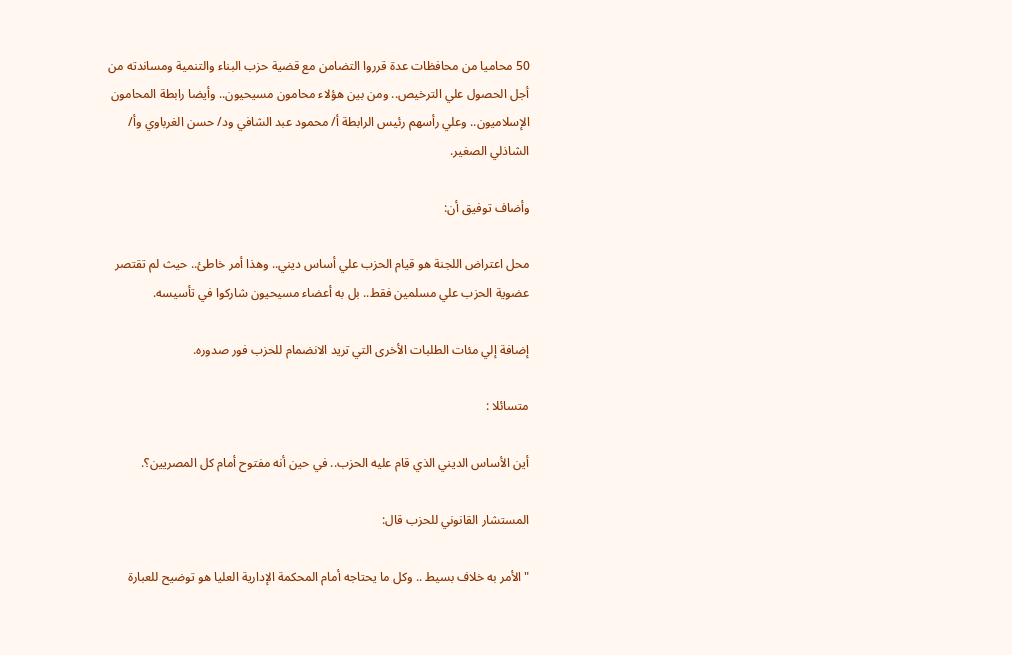50 محاميا من محافظات عدة قرروا التضامن مع قضية حزب البناء والتنمية ومساندته من أجل الحصول علي الترخيص.. ومن بين هؤلاء محامون مسيحيون.. وأيضا رابطة المحامون الإسلاميون.. وعلي رأسهم رئيس الرابطة أ/ محمود عبد الشافي ود/ حسن الغرباوي وأ/ الشاذلي الصغير.

وأضاف توفيق أن:

محل اعتراض اللجنة هو قيام الحزب علي أساس ديني.. وهذا أمر خاطئ.. حيث لم تقتصر عضوية الحزب علي مسلمين فقط.. بل به أعضاء مسيحيون شاركوا في تأسيسه.

إضافة إلي مئات الطلبات الأخرى التي تريد الانضمام للحزب فور صدوره.

متسائلا :

أين الأساس الديني الذي قام عليه الحزب.. في حين أنه مفتوح أمام كل المصريين؟.

المستشار القانوني للحزب قال:

" الأمر به خلاف بسيط .. وكل ما يحتاجه أمام المحكمة الإدارية العليا هو توضيح للعبارة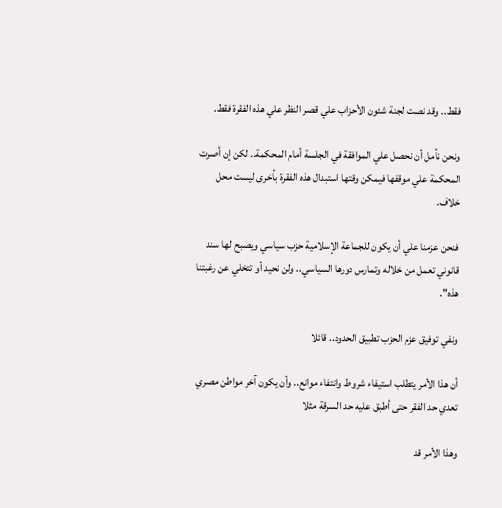فقط.. وقد نصت لجنة شئون الأحزاب علي قصر النظر علي هذه الفقرة فقط.

ونحن نأمل أن نحصل علي الموافقة في الجلسة أمام المحكمة.. لكن إن أصرت المحكمة علي موقفها فيمكن وقتها استبدال هذه الفقرة بأخرى ليست محل خلاف.

فنحن عزمنا علي أن يكون للجماعة الإسلامية حزب سياسي ويصبح لها سند قانوني تعمل من خلاله وتمارس دورها السياسي.. ولن نحيد أو تتخلي عن رغبتنا هذه".

ونفي توفيق عزم الحزب تطبيق الحدود.. قائلا

أن هذا الأمر يتطلب استيفاء شروط وانتفاء موانع.. وأن يكون آخر مواطن مصري تعدي حد الفقر حتى أطبق عليه حد السرقة مثلا

وهذا الأمر قد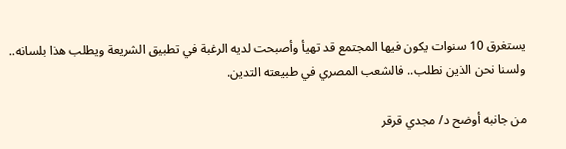يستغرق 10 سنوات يكون فيها المجتمع قد تهيأ وأصبحت لديه الرغبة في تطبيق الشريعة ويطلب هذا بلسانه.. ولسنا نحن الذين نطلب.. فالشعب المصري في طبيعته التدين.

من جانبه أوضح د/ مجدي قرقر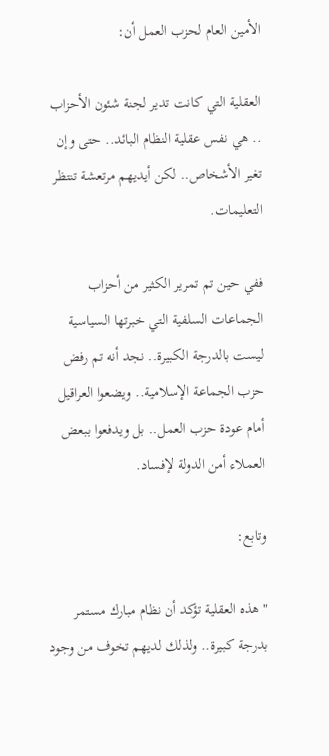الأمين العام لحزب العمل أن:

العقلية التي كانت تدير لجنة شئون الأحزاب .. هي نفس عقلية النظام البائد.. حتى وإن تغير الأشخاص.. لكن أيديهم مرتعشة تنتظر التعليمات.

ففي حين تم تمرير الكثير من أحزاب الجماعات السلفية التي خبرتها السياسية ليست بالدرجة الكبيرة.. نجد أنه تم رفض حزب الجماعة الإسلامية.. ويضعوا العراقيل أمام عودة حزب العمل.. بل ويدفعوا ببعض العملاء أمن الدولة لإفساد.

وتابع:

"هذه العقلية تؤكد أن نظام مبارك مستمر بدرجة كبيرة.. ولذلك لديهم تخوف من وجود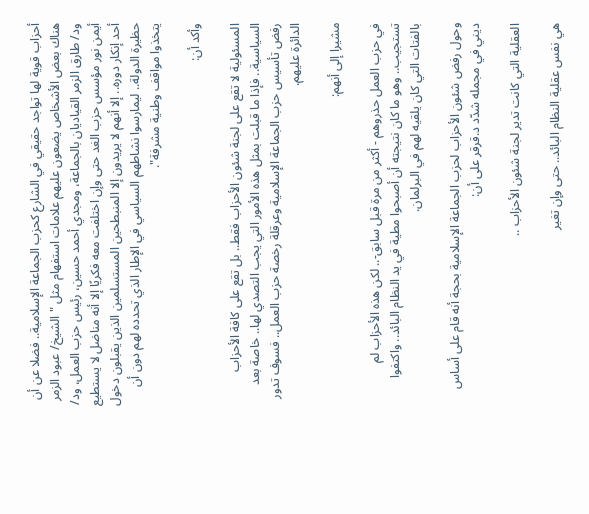أحزاب قوية لها تواجد حقيقي في الشارع كحزب الجماعة الإسلامية.. فضلا عن أن هناك بعض الأشخاص يضعون عليهم علامات استفهام مثل "الشيخ/ عبود الزمر ود/ طارق الزمر القياديان بالجماعة، ومجدي أحمد حسين، رئيس حزب العمل، ود/ أيمن نور مؤسس حزب الغد حتى وإن اختلفت معه فكريًا إلا أنه مناضل لا يستطيع أحد إنكار دوره.. إلا أنهم لا يريدون إلا المنبطحين المستسلمين الذين يقبلون دخول حظيرة الدولة.. ليمارسوا نشاطهم السياسي في الإطار الذي تحدده لهم دون أن يتخذوا مواقف وطنية مشرفة".

وأكد أن:

المسئولية لا تقع على لجنة شئون الأحزاب فقط.. بل تقع على كافة الأحزاب السياسية.. فإذا ما قبلت بمثل هذه الأمور التي يجب التصدي لها.. خاصة بعد رفض تأسيس حزب الجماعة الإسلامية وعرقلة رخصة حزب العمل.. فسوف تدور الدائرة عليهم.

مشيرا إلى أنهم:

في حزب العمل حذروهم - أكثر من مرة قبل سابق-.. لكن هذه الأحزاب لم تستجيب.. وهو ما كان نتيجته أن أصبحوا مطية في يد النظام البائد.. واكتفوا بالفتات التي كان يلقيه لهم في البرلمان.

وحول رفض شئون الأحزاب لحزب الجماعة الإسلامية بحجة أنه قام على أساس ديني في مجمله شدّد د.قرقر على أن:

العقلية التي كانت تدير لجنة شئون الأحزاب ..

هي نفس عقلية النظام البائد.. حتى وإن تغير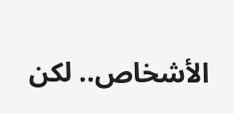الأشخاص.. لكن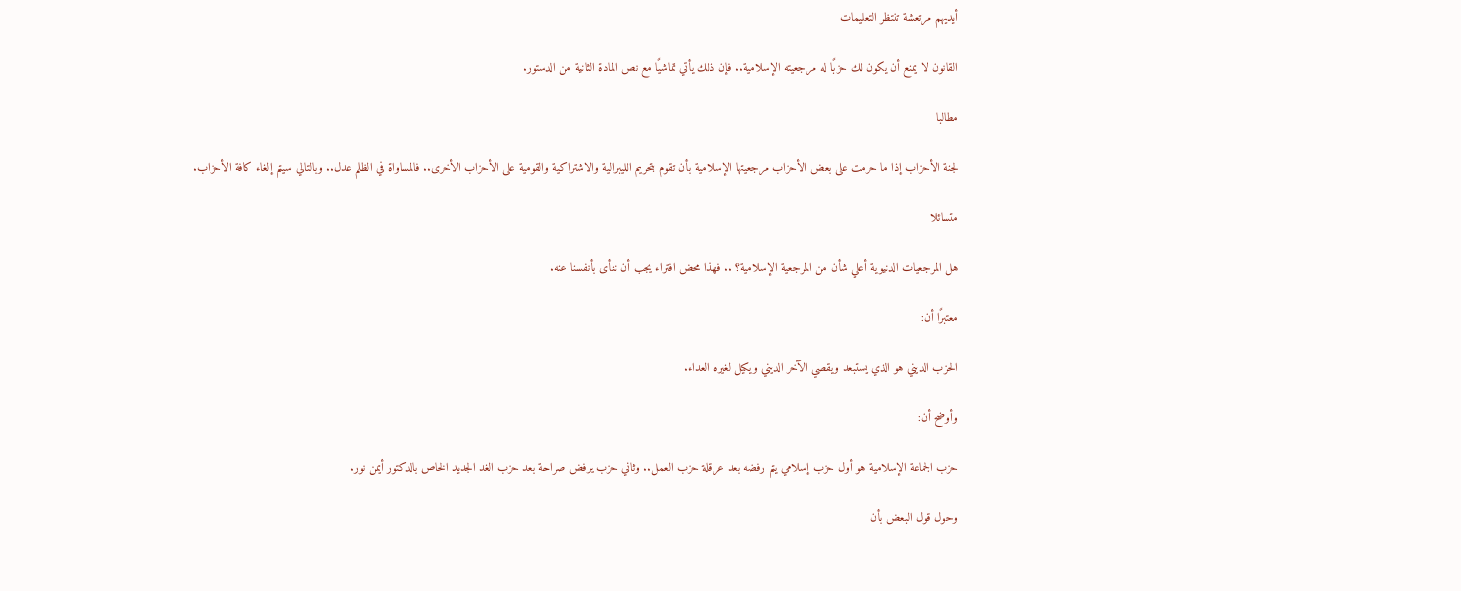أيديهم مرتعشة تنتظر التعليمات

القانون لا يمنع أن يكون لك حزبًا له مرجعيته الإسلامية.. فإن ذلك يأتي تماشيًا مع نص المادة الثانية من الدستور.

مطالبا

لجنة الأحزاب إذا ما حرمت على بعض الأحزاب مرجعيتها الإسلامية بأن تقوم بتحريم الليبرالية والاشتراكية والقومية على الأحزاب الأخرى.. فالمساواة في الظلم عدل.. وبالتالي سيتم إلغاء كافة الأحزاب.

متسائلا

هل المرجعيات الدنيوية أعلي شأن من المرجعية الإسلامية؟ .. فهذا محض افتراء يجب أن ننأى بأنفسنا عنه.

معتبرًا أن:

الحزب الديني هو الذي يستبعد ويقصي الآخر الديني ويكيل لغيره العداء.

وأوضح أن:

حزب الجماعة الإسلامية هو أول حزب إسلامي يتم رفضه بعد عرقلة حزب العمل.. وثاني حزب يرفض صراحة بعد حزب الغد الجديد الخاص بالدكتور أيمن نور.

وحول قول البعض بأن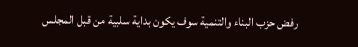رفض حزب البناء والتنمية سوف يكون بداية سلبية من قبل المجلس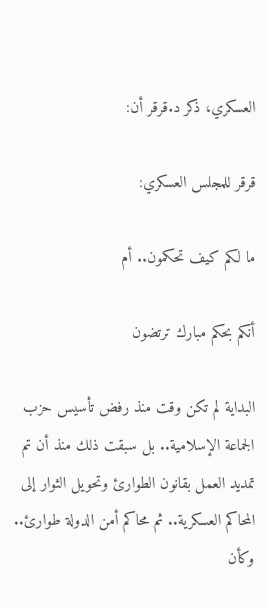العسكري، ذكر د.قرقر أن:

قرقر للمجلس العسكري:

ما لكم كيف تحكمون.. أم

أنكم بحكم مبارك ترتضون

البداية لم تكن وقت منذ رفض تأسيس حزب الجماعة الإسلامية.. بل سبقت ذلك منذ أن تم تمديد العمل بقانون الطوارئ وتحويل الثوار إلى المحاكم العسكرية.. ثم محاكم أمن الدولة طوارئ.. وكأن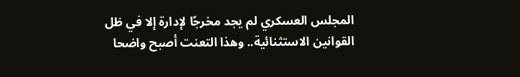المجلس العسكري لم يجد مخرجًا لإدارة إلا في ظل القوانين الاستثنائية.. وهذا التعنت أصبح واضحا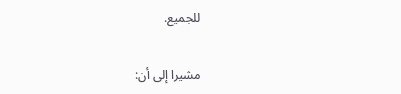للجميع.

مشيرا إلى أن: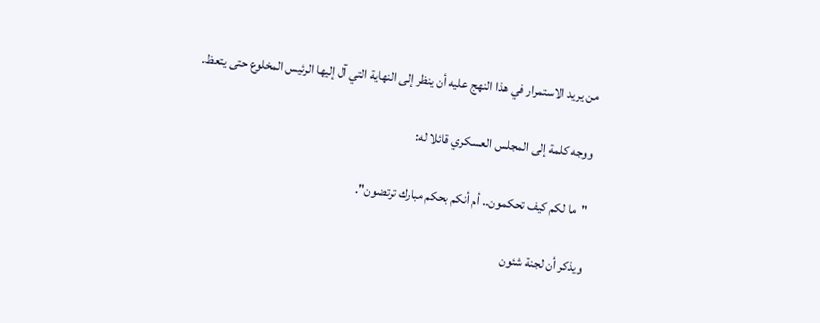من يريد الاستمرار في هذا النهج عليه أن ينظر إلى النهاية التي آل إليها الرئيس المخلوع حتى يتعظ.

ووجه كلمة إلى المجلس العسكري قائلا له:

"ما لكم كيف تحكمون.. أم أنكم بحكم مبارك ترتضون".

ويذكر أن لجنة شئون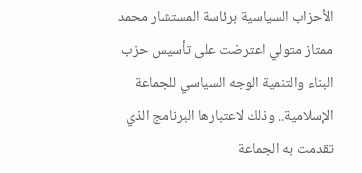الأحزاب السياسية برئاسة المستشار محمد ممتاز متولي اعترضت على تأسيس حزب البناء والتنمية الوجه السياسي للجماعة الإسلامية.. وذلك لاعتبارها البرنامج الذي تقدمت به الجماعة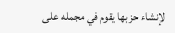لإنشاء حزبها يقوم في مجمله على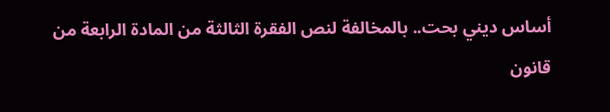أساس ديني بحت.. بالمخالفة لنص الفقرة الثالثة من المادة الرابعة من قانون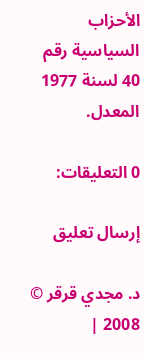الأحزاب السياسية رقم 40 لسنة 1977 المعدل.

0 التعليقات:

إرسال تعليق

د. مجدي قرقر © 2008 |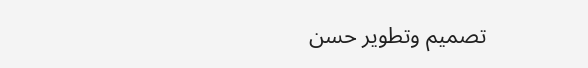تصميم وتطوير حسن